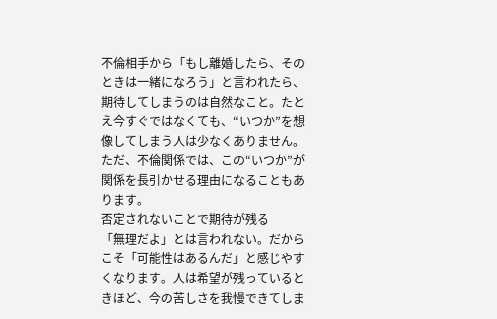不倫相手から「もし離婚したら、そのときは一緒になろう」と言われたら、期待してしまうのは自然なこと。たとえ今すぐではなくても、“いつか”を想像してしまう人は少なくありません。ただ、不倫関係では、この“いつか”が関係を長引かせる理由になることもあります。
否定されないことで期待が残る
「無理だよ」とは言われない。だからこそ「可能性はあるんだ」と感じやすくなります。人は希望が残っているときほど、今の苦しさを我慢できてしま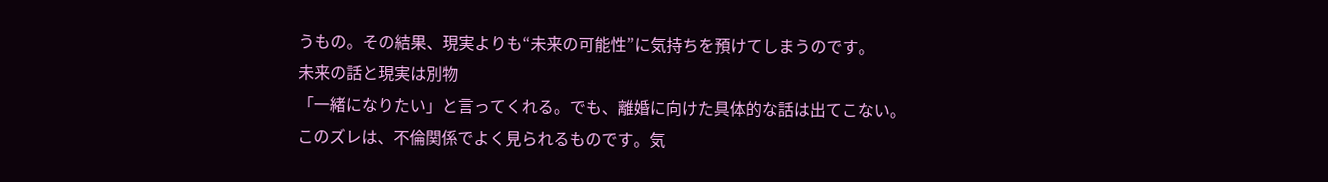うもの。その結果、現実よりも“未来の可能性”に気持ちを預けてしまうのです。
未来の話と現実は別物
「一緒になりたい」と言ってくれる。でも、離婚に向けた具体的な話は出てこない。このズレは、不倫関係でよく見られるものです。気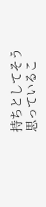持ちとしてそう思っているこ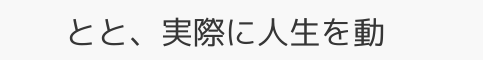とと、実際に人生を動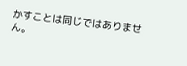かすことは同じではありません。